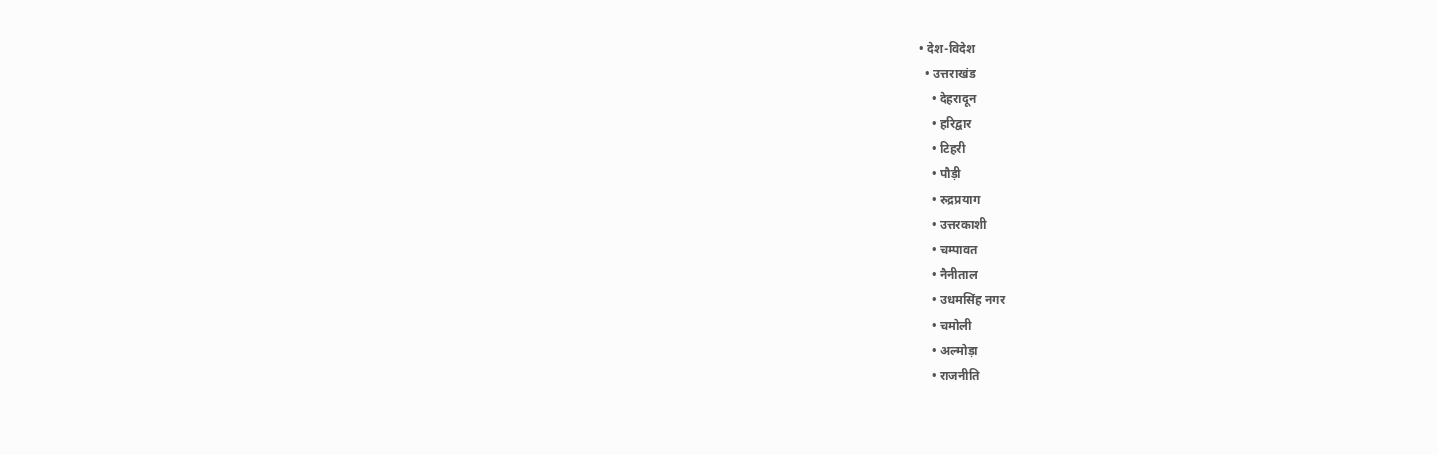• देश-विदेश
  • उत्तराखंड
    • देहरादून
    • हरिद्वार
    • टिहरी
    • पौड़ी
    • रुद्रप्रयाग
    • उत्तरकाशी
    • चम्पावत
    • नैनीताल
    • उधमसिंह नगर
    • चमोली
    • अल्मोड़ा
    • राजनीति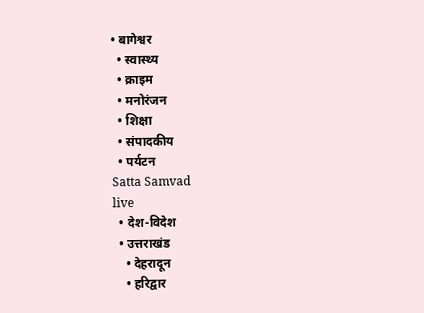• बागेश्वर
  • स्वास्थ्य
  • क्राइम
  • मनोरंजन
  • शिक्षा
  • संपादकीय
  • पर्यटन
Satta Samvad
live
  • देश-विदेश
  • उत्तराखंड
    • देहरादून
    • हरिद्वार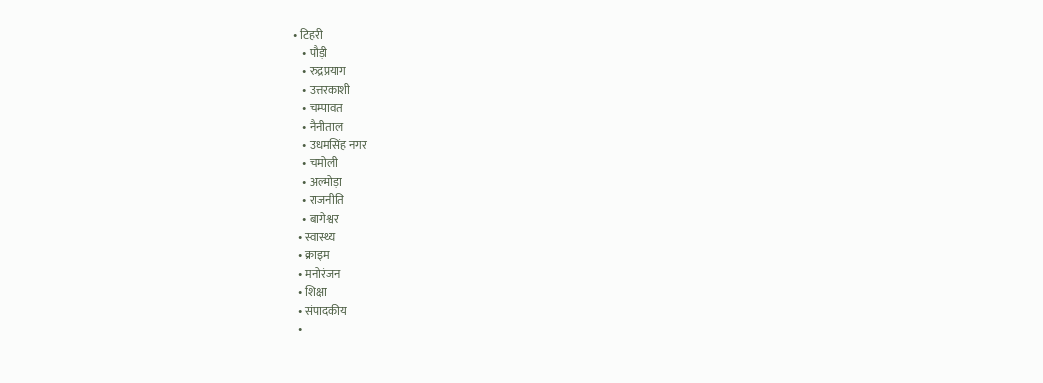• टिहरी
    • पौड़ी
    • रुद्रप्रयाग
    • उत्तरकाशी
    • चम्पावत
    • नैनीताल
    • उधमसिंह नगर
    • चमोली
    • अल्मोड़ा
    • राजनीति
    • बागेश्वर
  • स्वास्थ्य
  • क्राइम
  • मनोरंजन
  • शिक्षा
  • संपादकीय
  •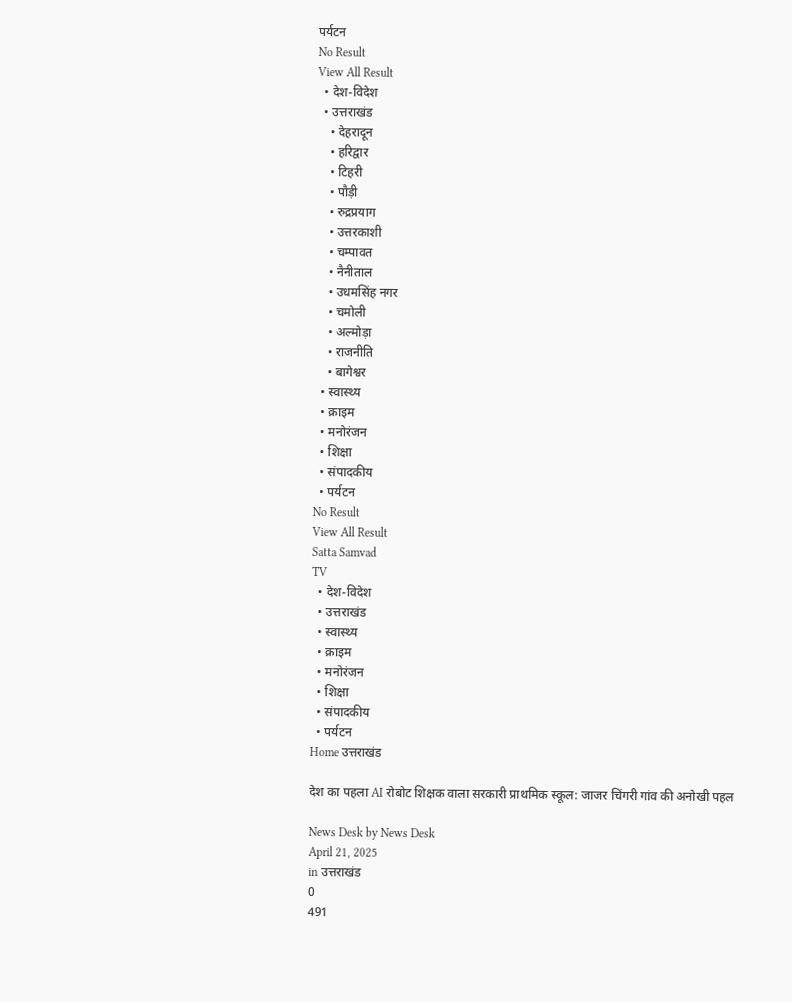पर्यटन
No Result
View All Result
  • देश-विदेश
  • उत्तराखंड
    • देहरादून
    • हरिद्वार
    • टिहरी
    • पौड़ी
    • रुद्रप्रयाग
    • उत्तरकाशी
    • चम्पावत
    • नैनीताल
    • उधमसिंह नगर
    • चमोली
    • अल्मोड़ा
    • राजनीति
    • बागेश्वर
  • स्वास्थ्य
  • क्राइम
  • मनोरंजन
  • शिक्षा
  • संपादकीय
  • पर्यटन
No Result
View All Result
Satta Samvad
TV
  • देश-विदेश
  • उत्तराखंड
  • स्वास्थ्य
  • क्राइम
  • मनोरंजन
  • शिक्षा
  • संपादकीय
  • पर्यटन
Home उत्तराखंड

देश का पहला AI रोबोट शिक्षक वाला सरकारी प्राथमिक स्कूल: जाजर चिंगरी गांव की अनोखी पहल

News Desk by News Desk
April 21, 2025
in उत्तराखंड
0
491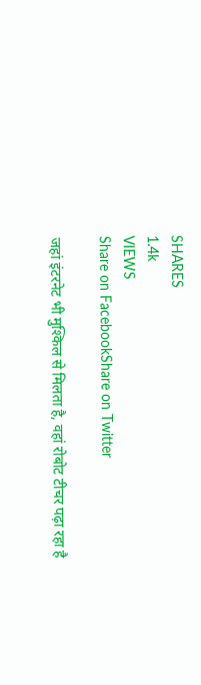SHARES
1.4k
VIEWS
Share on FacebookShare on Twitter

जहां इंटरनेट भी मुश्किल से मिलता है, वहां रोबोट टीचर पढ़ा रहा है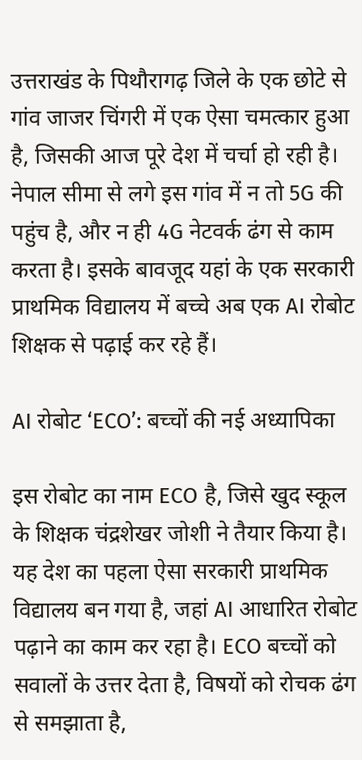उत्तराखंड के पिथौरागढ़ जिले के एक छोटे से गांव जाजर चिंगरी में एक ऐसा चमत्कार हुआ है, जिसकी आज पूरे देश में चर्चा हो रही है। नेपाल सीमा से लगे इस गांव में न तो 5G की पहुंच है, और न ही 4G नेटवर्क ढंग से काम करता है। इसके बावजूद यहां के एक सरकारी प्राथमिक विद्यालय में बच्चे अब एक AI रोबोट शिक्षक से पढ़ाई कर रहे हैं।

AI रोबोट ‘ECO’: बच्चों की नई अध्यापिका

इस रोबोट का नाम ECO है, जिसे खुद स्कूल के शिक्षक चंद्रशेखर जोशी ने तैयार किया है। यह देश का पहला ऐसा सरकारी प्राथमिक विद्यालय बन गया है, जहां AI आधारित रोबोट पढ़ाने का काम कर रहा है। ECO बच्चों को सवालों के उत्तर देता है, विषयों को रोचक ढंग से समझाता है,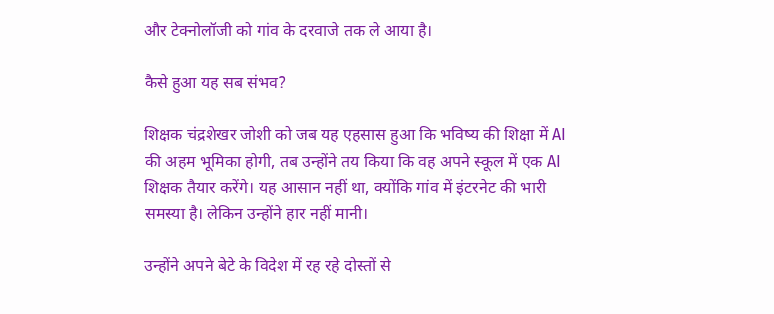और टेक्नोलॉजी को गांव के दरवाजे तक ले आया है।

कैसे हुआ यह सब संभव?

शिक्षक चंद्रशेखर जोशी को जब यह एहसास हुआ कि भविष्य की शिक्षा में AI की अहम भूमिका होगी, तब उन्होंने तय किया कि वह अपने स्कूल में एक AI शिक्षक तैयार करेंगे। यह आसान नहीं था, क्योंकि गांव में इंटरनेट की भारी समस्या है। लेकिन उन्होंने हार नहीं मानी।

उन्होंने अपने बेटे के विदेश में रह रहे दोस्तों से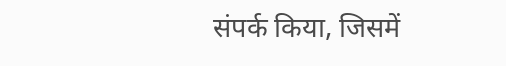संपर्क किया, जिसमें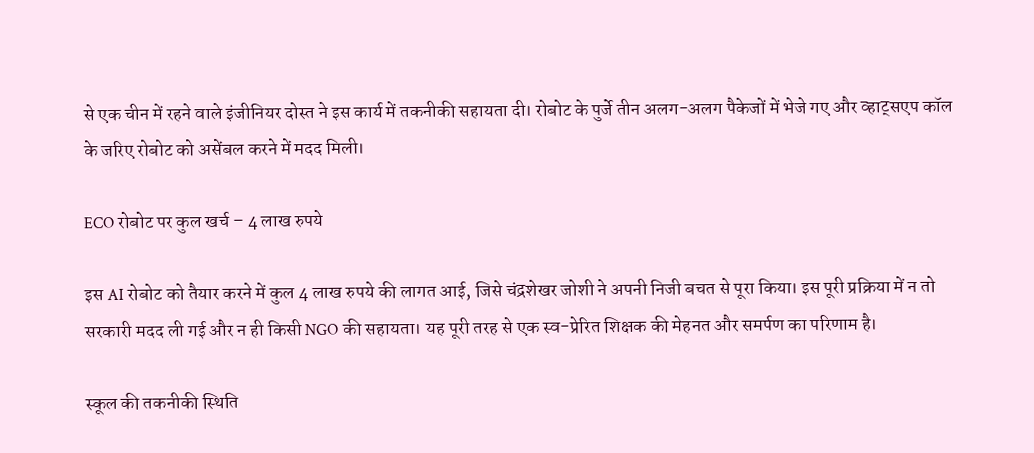से एक चीन में रहने वाले इंजीनियर दोस्त ने इस कार्य में तकनीकी सहायता दी। रोबोट के पुर्जे तीन अलग-अलग पैकेजों में भेजे गए और व्हाट्सएप कॉल के जरिए रोबोट को असेंबल करने में मदद मिली।

ECO रोबोट पर कुल खर्च – 4 लाख रुपये

इस AI रोबोट को तैयार करने में कुल 4 लाख रुपये की लागत आई, जिसे चंद्रशेखर जोशी ने अपनी निजी बचत से पूरा किया। इस पूरी प्रक्रिया में न तो सरकारी मदद ली गई और न ही किसी NGO की सहायता। यह पूरी तरह से एक स्व-प्रेरित शिक्षक की मेहनत और समर्पण का परिणाम है।

स्कूल की तकनीकी स्थिति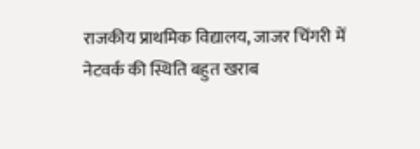राजकीय प्राथमिक विद्यालय, जाजर चिंगरी में नेटवर्क की स्थिति बहुत खराब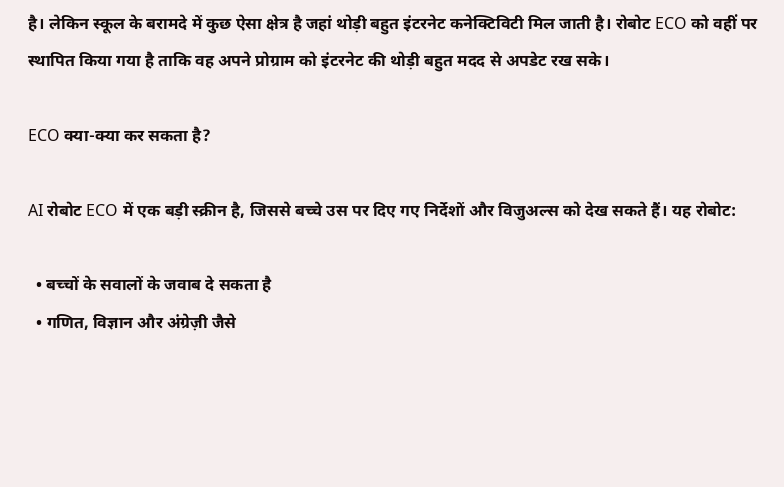है। लेकिन स्कूल के बरामदे में कुछ ऐसा क्षेत्र है जहां थोड़ी बहुत इंटरनेट कनेक्टिविटी मिल जाती है। रोबोट ECO को वहीं पर स्थापित किया गया है ताकि वह अपने प्रोग्राम को इंटरनेट की थोड़ी बहुत मदद से अपडेट रख सके।

ECO क्या-क्या कर सकता है?

AI रोबोट ECO में एक बड़ी स्क्रीन है, जिससे बच्चे उस पर दिए गए निर्देशों और विजुअल्स को देख सकते हैं। यह रोबोट:

  • बच्चों के सवालों के जवाब दे सकता है
  • गणित, विज्ञान और अंग्रेज़ी जैसे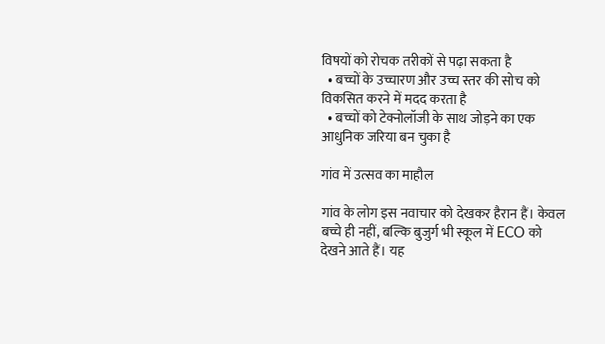विषयों को रोचक तरीकों से पढ़ा सकता है
  • बच्चों के उच्चारण और उच्च स्तर की सोच को विकसित करने में मदद करता है
  • बच्चों को टेक्नोलॉजी के साथ जोड़ने का एक आधुनिक जरिया बन चुका है

गांव में उत्सव का माहौल

गांव के लोग इस नवाचार को देखकर हैरान हैं। केवल बच्चे ही नहीं, बल्कि बुजुर्ग भी स्कूल में ECO को देखने आते हैं। यह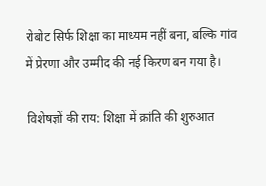रोबोट सिर्फ शिक्षा का माध्यम नहीं बना, बल्कि गांव में प्रेरणा और उम्मीद की नई किरण बन गया है।

विशेषज्ञों की राय: शिक्षा में क्रांति की शुरुआत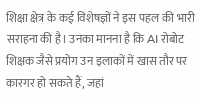शिक्षा क्षेत्र के कई विशेषज्ञों ने इस पहल की भारी सराहना की है। उनका मानना है कि AI रोबोट शिक्षक जैसे प्रयोग उन इलाकों में खास तौर पर कारगर हो सकते हैं, जहां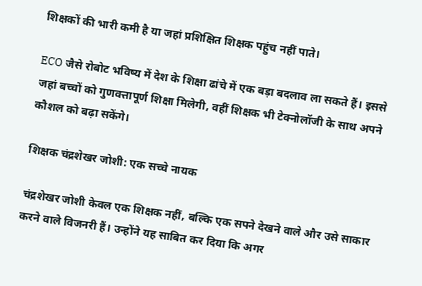शिक्षकों की भारी कमी है या जहां प्रशिक्षित शिक्षक पहुंच नहीं पाते।

ECO जैसे रोबोट भविष्य में देश के शिक्षा ढांचे में एक बड़ा बदलाव ला सकते हैं। इससे जहां बच्चों को गुणवत्तापूर्ण शिक्षा मिलेगी, वहीं शिक्षक भी टेक्नोलॉजी के साथ अपने कौशल को बढ़ा सकेंगे।

शिक्षक चंद्रशेखर जोशी: एक सच्चे नायक

चंद्रशेखर जोशी केवल एक शिक्षक नहीं, बल्कि एक सपने देखने वाले और उसे साकार करने वाले विजनरी हैं। उन्होंने यह साबित कर दिया कि अगर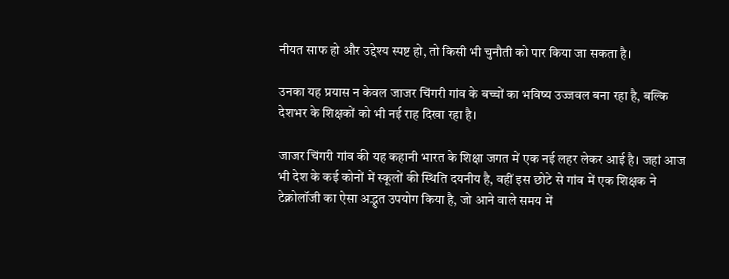नीयत साफ हो और उद्देश्य स्पष्ट हो, तो किसी भी चुनौती को पार किया जा सकता है।

उनका यह प्रयास न केवल जाजर चिंगरी गांव के बच्चों का भविष्य उज्जवल बना रहा है, बल्कि देशभर के शिक्षकों को भी नई राह दिखा रहा है।

जाजर चिंगरी गांव की यह कहानी भारत के शिक्षा जगत में एक नई लहर लेकर आई है। जहां आज भी देश के कई कोनों में स्कूलों की स्थिति दयनीय है, वहीं इस छोटे से गांव में एक शिक्षक ने टेक्नोलॉजी का ऐसा अद्भुत उपयोग किया है, जो आने वाले समय में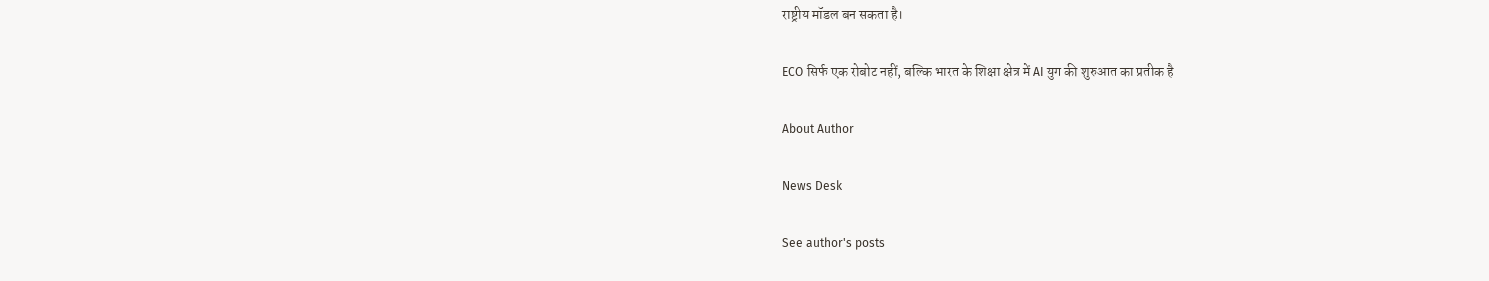राष्ट्रीय मॉडल बन सकता है।

ECO सिर्फ एक रोबोट नहीं, बल्कि भारत के शिक्षा क्षेत्र में AI युग की शुरुआत का प्रतीक है

About Author

News Desk

See author's posts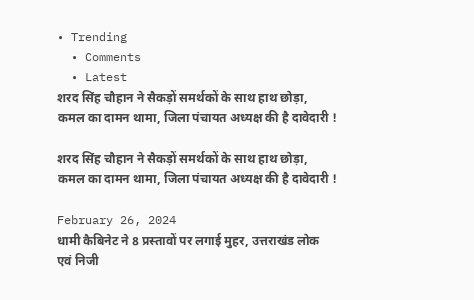• Trending
  • Comments
  • Latest
शरद सिंह चौहान ने सैकड़ों समर्थकों के साथ हाथ छोड़ा, कमल का दामन थामा, जिला पंचायत अध्यक्ष की है दावेदारी !

शरद सिंह चौहान ने सैकड़ों समर्थकों के साथ हाथ छोड़ा, कमल का दामन थामा, जिला पंचायत अध्यक्ष की है दावेदारी !

February 26, 2024
धामी कैबिनेट ने 8 प्रस्तावों पर लगाई मुहर, उत्तराखंड लोक एवं निजी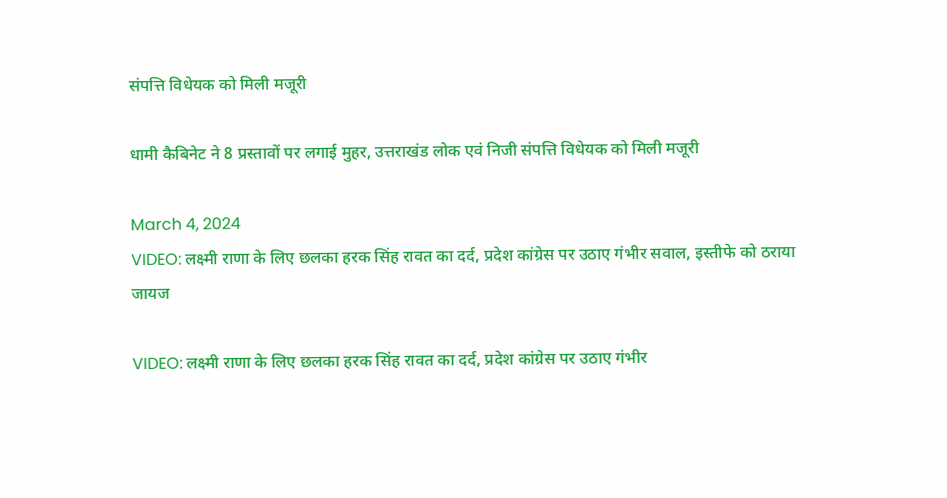संपत्ति विधेयक को मिली मजूरी

धामी कैबिनेट ने 8 प्रस्तावों पर लगाई मुहर, उत्तराखंड लोक एवं निजी संपत्ति विधेयक को मिली मजूरी

March 4, 2024
VIDEO: लक्ष्मी राणा के लिए छलका हरक सिंह रावत का दर्द, प्रदेश कांग्रेस पर उठाए गंभीर सवाल, इस्तीफे को ठराया जायज

VIDEO: लक्ष्मी राणा के लिए छलका हरक सिंह रावत का दर्द, प्रदेश कांग्रेस पर उठाए गंभीर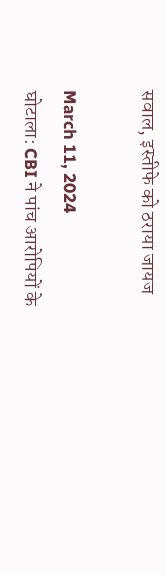सवाल, इस्तीफे को ठराया जायज

March 11, 2024
घोटाला: CBI ने पांच आरोपियों के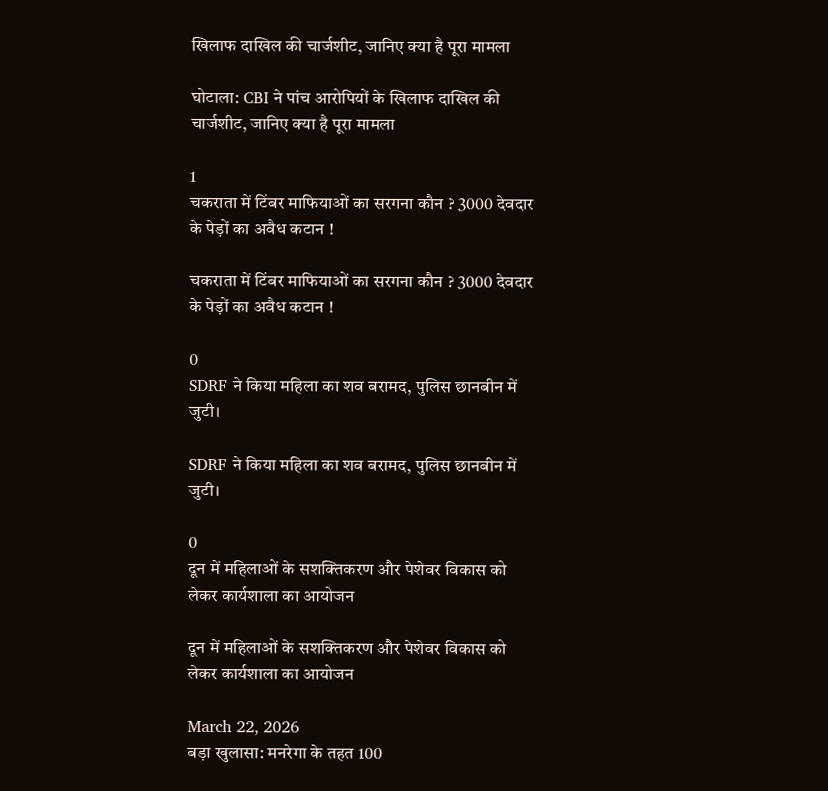खिलाफ दाखिल की चार्जशीट, जानिए क्या है पूरा मामला

घोटाला: CBI ने पांच आरोपियों के खिलाफ दाखिल की चार्जशीट, जानिए क्या है पूरा मामला

1
चकराता में टिंबर माफियाओं का सरगना कौन ? 3000 देवदार के पेड़ों का अवैध कटान !

चकराता में टिंबर माफियाओं का सरगना कौन ? 3000 देवदार के पेड़ों का अवैध कटान !

0
SDRF ने किया महिला का शव बरामद, पुलिस छानबीन में जुटी।

SDRF ने किया महिला का शव बरामद, पुलिस छानबीन में जुटी।

0
दून में महिलाओं के सशक्तिकरण और पेशेवर विकास को लेकर कार्यशाला का आयोजन

दून में महिलाओं के सशक्तिकरण और पेशेवर विकास को लेकर कार्यशाला का आयोजन

March 22, 2026
बड़ा खुलासा: मनरेगा के तहत 100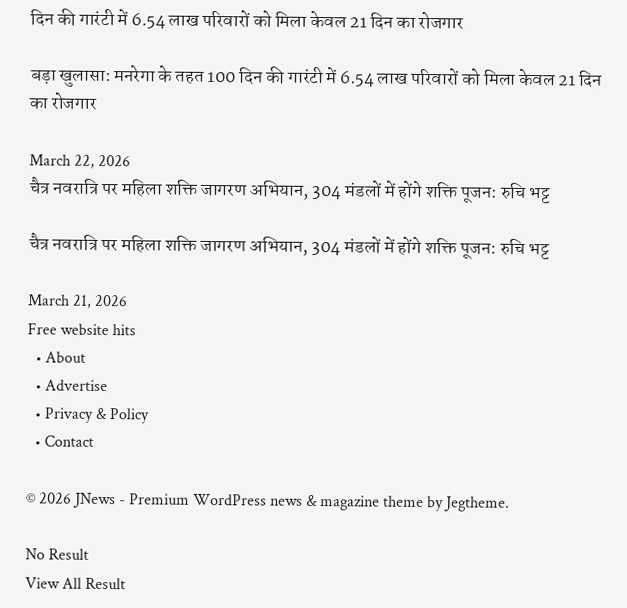दिन की गारंटी में 6.54 लाख परिवारों को मिला केवल 21 दिन का रोजगार

बड़ा खुलासा: मनरेगा के तहत 100 दिन की गारंटी में 6.54 लाख परिवारों को मिला केवल 21 दिन का रोजगार

March 22, 2026
चैत्र नवरात्रि पर महिला शक्ति जागरण अभियान, 304 मंडलों में होंगे शक्ति पूजन: रुचि भट्ट

चैत्र नवरात्रि पर महिला शक्ति जागरण अभियान, 304 मंडलों में होंगे शक्ति पूजन: रुचि भट्ट

March 21, 2026
Free website hits
  • About
  • Advertise
  • Privacy & Policy
  • Contact

© 2026 JNews - Premium WordPress news & magazine theme by Jegtheme.

No Result
View All Result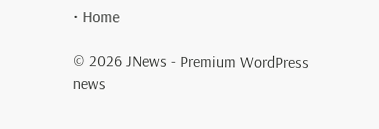• Home

© 2026 JNews - Premium WordPress news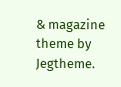& magazine theme by Jegtheme.